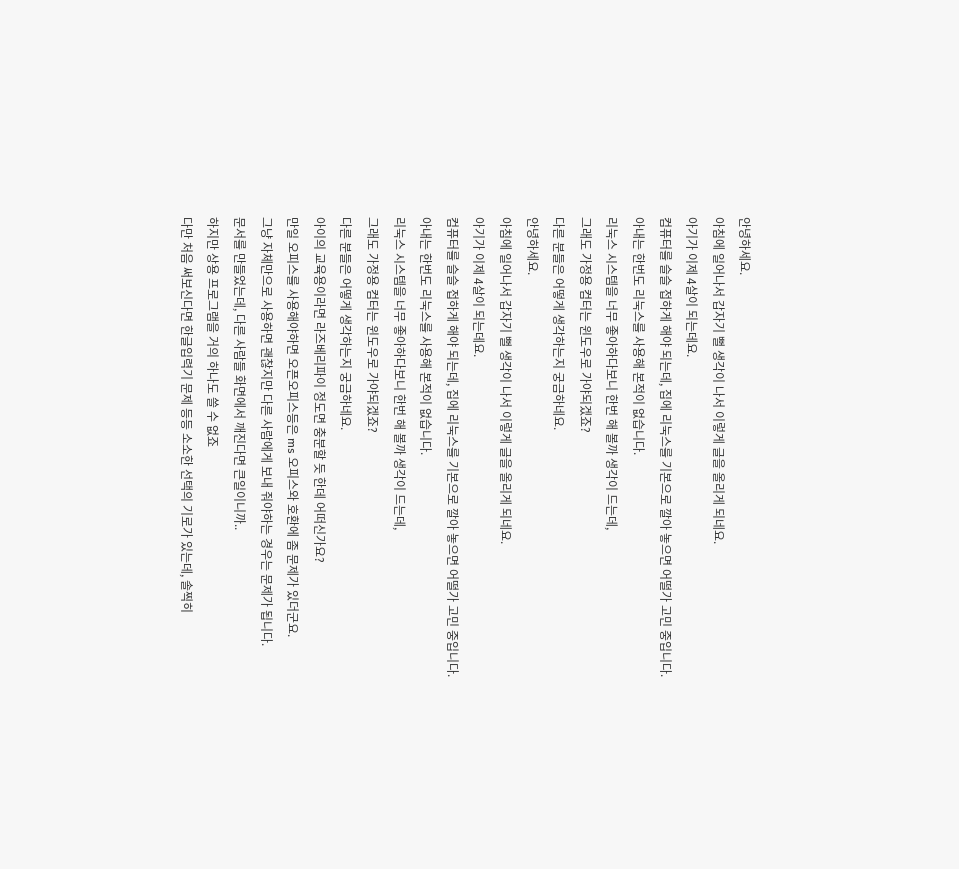안녕하세요.
아침에 일어나서 갑자기 뻘 생각이 나서 이렇게 글을 올리게 되네요.
아기가 이제 4살이 되는데요.
컴퓨터를 슬슬 접하게 해야 되는데, 집에 리눅스를 기본으로 깔아 놓으면 어떨가 고민 중입니다.
아내는 한번도 리눅스를 사용해 본적이 없습니다.
리눅스 시스템을 너무 좋아하다보니 한번 해 볼까 생각이 드는데,
그래도 가정용 컴터는 윈도우로 가야되겠죠?
다른 분들은 어떻게 생각하는지 궁금하네요.
안녕하세요.
아침에 일어나서 갑자기 뻘 생각이 나서 이렇게 글을 올리게 되네요.
아기가 이제 4살이 되는데요.
컴퓨터를 슬슬 접하게 해야 되는데, 집에 리눅스를 기본으로 깔아 놓으면 어떨가 고민 중입니다.
아내는 한번도 리눅스를 사용해 본적이 없습니다.
리눅스 시스템을 너무 좋아하다보니 한번 해 볼까 생각이 드는데,
그래도 가정용 컴터는 윈도우로 가야되겠죠?
다른 분들은 어떻게 생각하는지 궁금하네요.
아이의 교육용이라면 라즈베리파이 정도면 충분할 듯 한데 어떠신가요?
만일 오피스를 사용해야하면 오픈오피스등은 ms 오피스와 호환에 좀 문제가 있더군요.
그냥 자체만으로 사용하면 괜찮지만 다른 사람에게 보내 줘야하는 경우는 문제가 됩니다.
문서를 만들었는데, 다른 사람들 화면에서 깨진다면 큰일이니까..
하지만 상용 프로그램을 거의 하나도 쓸 수 없죠
다만 처음 써보신다면 한글입력기 문제 등등 소소한 선택의 기로가 있는데, 솔찍히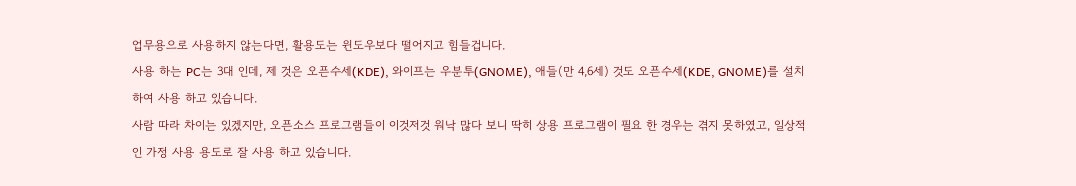업무용으로 사용하지 않는다면, 활용도는 윈도우보다 떨어지고 힘들겁니다.
사용 하는 PC는 3대 인데, 제 것은 오픈수세(KDE), 와이프는 우분투(GNOME), 애들(만 4,6세) 것도 오픈수세(KDE, GNOME)를 설치하여 사용 하고 있습니다.
사람 따라 차이는 있겠지만, 오픈소스 프로그램들이 이것저것 워낙 많다 보니 딱히 상용 프로그램이 필요 한 경우는 겪지 못하였고, 일상적인 가정 사용 용도로 잘 사용 하고 있습니다.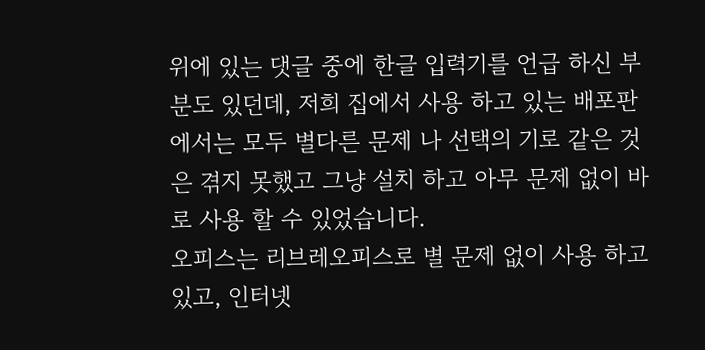위에 있는 댓글 중에 한글 입력기를 언급 하신 부분도 있던데, 저희 집에서 사용 하고 있는 배포판 에서는 모두 별다른 문제 나 선택의 기로 같은 것은 겪지 못했고 그냥 설치 하고 아무 문제 없이 바로 사용 할 수 있었습니다.
오피스는 리브레오피스로 별 문제 없이 사용 하고 있고, 인터넷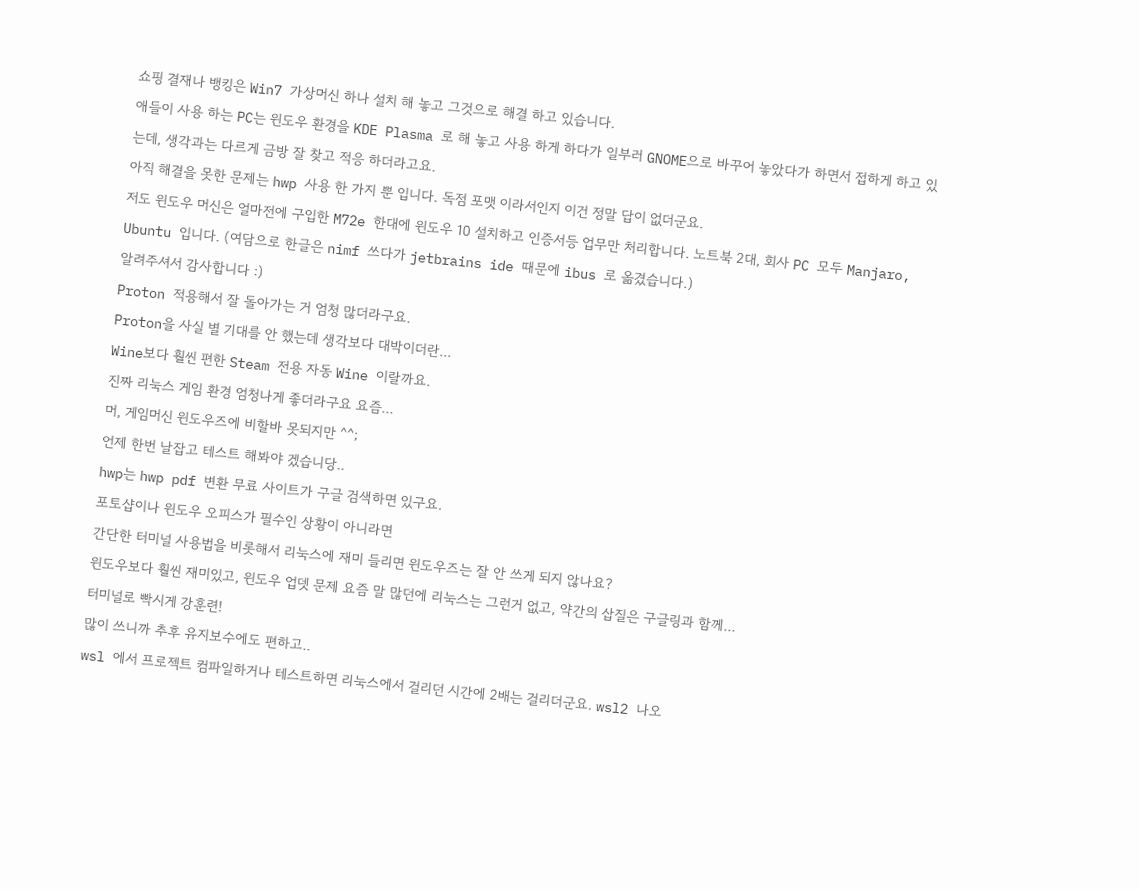쇼핑 결재나 뱅킹은 Win7 가상머신 하나 설치 해 놓고 그것으로 해결 하고 있습니다.
애들이 사용 하는 PC는 윈도우 환경을 KDE Plasma 로 해 놓고 사용 하게 하다가 일부러 GNOME으로 바꾸어 놓았다가 하면서 접하게 하고 있는데, 생각과는 다르게 금방 잘 찾고 적응 하더라고요.
아직 해결을 못한 문제는 hwp 사용 한 가지 뿐 입니다. 독점 포맷 이라서인지 이건 정말 답이 없더군요.
저도 윈도우 머신은 얼마전에 구입한 M72e 한대에 윈도우 10 설치하고 인증서등 업무만 처리합니다. 노트북 2대, 회사 PC 모두 Manjaro, Ubuntu 입니다. (여담으로 한글은 nimf 쓰다가 jetbrains ide 때문에 ibus 로 옮겼습니다.)
알려주셔서 감사합니다 :)
Proton 적용해서 잘 돌아가는 거 엄청 많더라구요.
Proton을 사실 별 기대를 안 했는데 생각보다 대박이더란...
Wine보다 훨씬 편한 Steam 전용 자동 Wine 이랄까요.
진짜 리눅스 게임 환경 엄청나게 좋더라구요 요즘...
머, 게임머신 윈도우즈에 비할바 못되지만 ^^;
언제 한번 날잡고 테스트 해봐야 겠습니당..
hwp는 hwp pdf 변환 무료 사이트가 구글 검색하면 있구요.
포토샵이나 윈도우 오피스가 필수인 상황이 아니라면
간단한 터미널 사용법을 비롯해서 리눅스에 재미 들리면 윈도우즈는 잘 안 쓰게 되지 않나요?
윈도우보다 훨씬 재미있고, 윈도우 업뎃 문제 요즘 말 많던에 리눅스는 그런거 없고, 약간의 삽질은 구글링과 함께...
터미널로 빡시게 강훈련!
많이 쓰니까 추후 유지보수에도 편하고..
wsl 에서 프로젝트 컴파일하거나 테스트하면 리눅스에서 걸리던 시간에 2배는 걸리더군요. wsl2 나오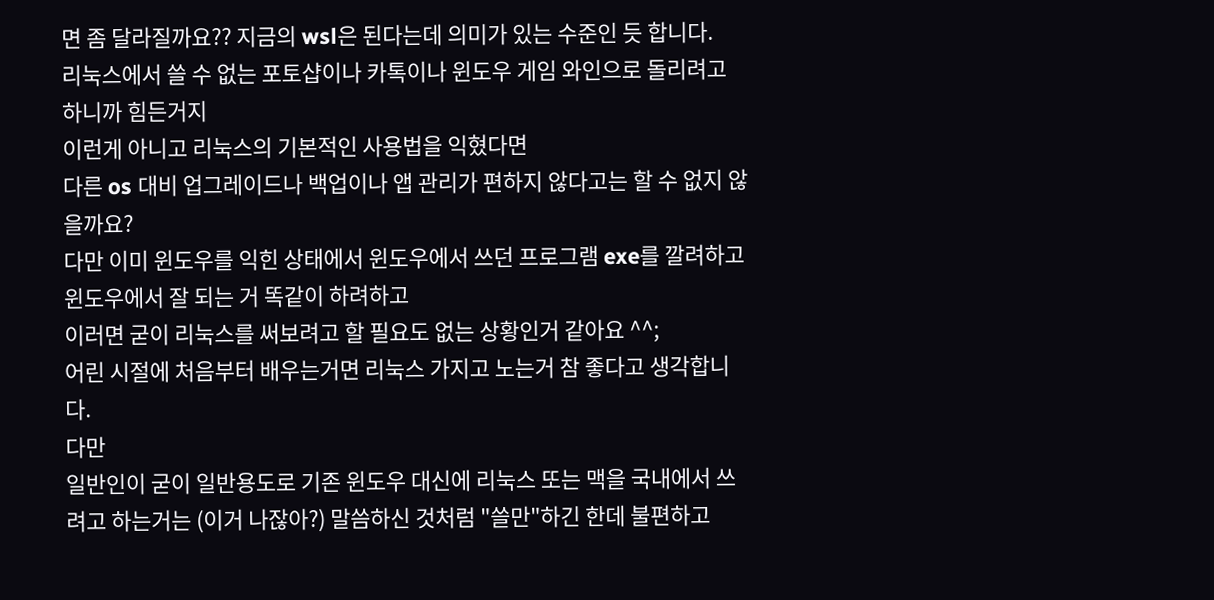면 좀 달라질까요?? 지금의 wsl은 된다는데 의미가 있는 수준인 듯 합니다.
리눅스에서 쓸 수 없는 포토샵이나 카톡이나 윈도우 게임 와인으로 돌리려고 하니까 힘든거지
이런게 아니고 리눅스의 기본적인 사용법을 익혔다면
다른 os 대비 업그레이드나 백업이나 앱 관리가 편하지 않다고는 할 수 없지 않을까요?
다만 이미 윈도우를 익힌 상태에서 윈도우에서 쓰던 프로그램 exe를 깔려하고
윈도우에서 잘 되는 거 똑같이 하려하고
이러면 굳이 리눅스를 써보려고 할 필요도 없는 상황인거 같아요 ^^;
어린 시절에 처음부터 배우는거면 리눅스 가지고 노는거 참 좋다고 생각합니다.
다만
일반인이 굳이 일반용도로 기존 윈도우 대신에 리눅스 또는 맥을 국내에서 쓰려고 하는거는 (이거 나잖아?) 말씀하신 것처럼 "쓸만"하긴 한데 불편하고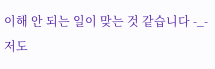이해 안 되는 일이 맞는 것 같습니다 -_-
저도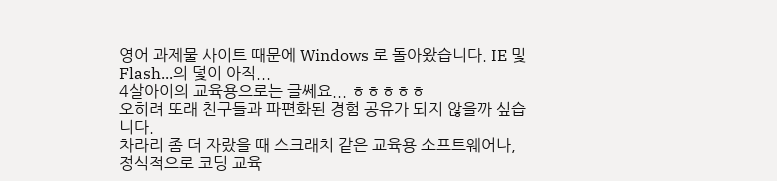영어 과제물 사이트 때문에 Windows 로 돌아왔습니다. IE 및 Flash...의 덫이 아직...
4살아이의 교육용으로는 글쎄요... ㅎㅎㅎㅎㅎ
오히려 또래 친구들과 파편화된 경험 공유가 되지 않을까 싶습니다.
차라리 좀 더 자랐을 때 스크래치 같은 교육용 소프트웨어나,
정식적으로 코딩 교육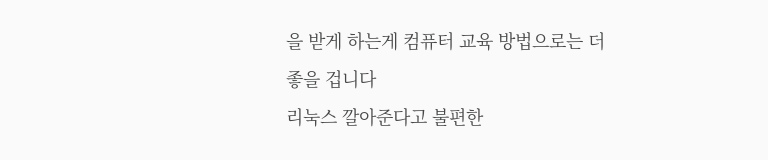을 받게 하는게 컴퓨터 교육 방법으로는 더 좋을 겁니다
리눅스 깔아준다고 불편한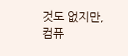것도 없지만, 컴퓨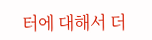터에 대해서 더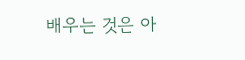배우는 것은 아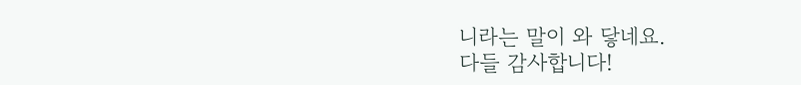니라는 말이 와 닿네요.
다들 감사합니다!